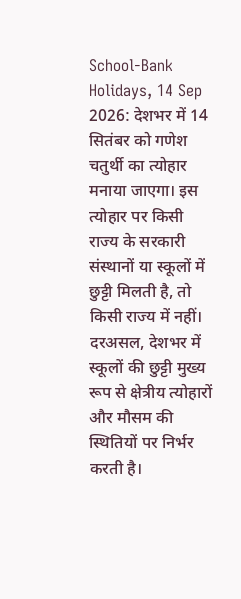School-Bank Holidays, 14 Sep 2026: देशभर में 14 सितंबर को गणेश चतुर्थी का त्योहार मनाया जाएगा। इस त्योहार पर किसी राज्य के सरकारी संस्थानों या स्कूलों में छुट्टी मिलती है, तो किसी राज्य में नहीं। दरअसल, देशभर में स्कूलों की छुट्टी मुख्य रूप से क्षेत्रीय त्योहारों और मौसम की स्थितियों पर निर्भर करती है।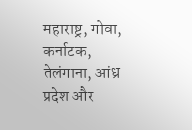महाराष्ट्र, गोवा, कर्नाटक, तेलंगाना, आंध्र प्रदेश और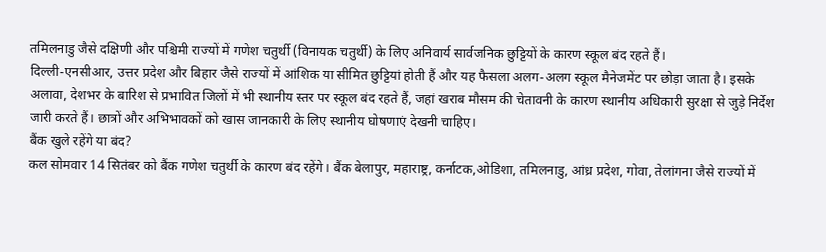तमिलनाडु जैसे दक्षिणी और पश्चिमी राज्यों में गणेश चतुर्थी (विनायक चतुर्थी) के लिए अनिवार्य सार्वजनिक छुट्टियों के कारण स्कूल बंद रहते हैं।
दिल्ली-एनसीआर, उत्तर प्रदेश और बिहार जैसे राज्यों में आंशिक या सीमित छुट्टियां होती हैं और यह फैसला अलग-अलग स्कूल मैनेजमेंट पर छोड़ा जाता है। इसके अलावा, देशभर के बारिश से प्रभावित जिलों में भी स्थानीय स्तर पर स्कूल बंद रहते हैं, जहां खराब मौसम की चेतावनी के कारण स्थानीय अधिकारी सुरक्षा से जुड़े निर्देश जारी करते हैं। छात्रों और अभिभावकों को खास जानकारी के लिए स्थानीय घोषणाएं देखनी चाहिए।
बैंक खुले रहेंगे या बंद?
कल सोमवार 14 सितंबर को बैंक गणेश चतुर्थी के कारण बंद रहेंगे। बैंक बेलापुर, महाराष्ट्र, कर्नाटक,ओडिशा, तमिलनाडु, आंध्र प्रदेश, गोवा, तेलांगना जैसे राज्यों में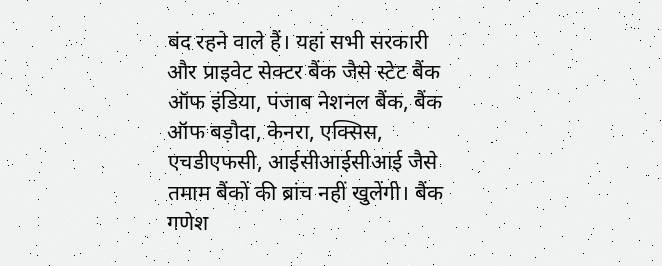बंद रहने वाले हैं। यहां सभी सरकारी और प्राइवेट सेक्टर बैंक जैसे स्टेट बैंक ऑफ इंडिया, पंजाब नेशनल बैंक, बैंक ऑफ बड़ौदा, केनरा, एक्सिस, एचडीएफसी, आईसीआईसीआई जैसे तमाम बैंकों की ब्रांच नहीं खुलेंगी। बैंक गणेश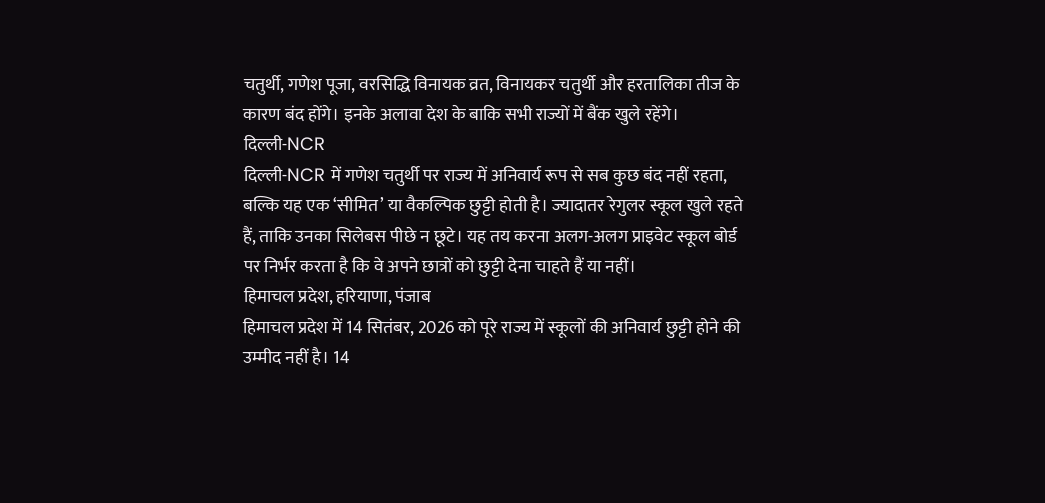चतुर्थी, गणेश पूजा, वरसिद्धि विनायक व्रत, विनायकर चतुर्थी और हरतालिका तीज के कारण बंद होंगे। इनके अलावा देश के बाकि सभी राज्यों में बैंक खुले रहेंगे।
दिल्ली-NCR
दिल्ली-NCR में गणेश चतुर्थी पर राज्य में अनिवार्य रूप से सब कुछ बंद नहीं रहता, बल्कि यह एक ‘सीमित’ या वैकल्पिक छुट्टी होती है। ज्यादातर रेगुलर स्कूल खुले रहते हैं, ताकि उनका सिलेबस पीछे न छूटे। यह तय करना अलग-अलग प्राइवेट स्कूल बोर्ड पर निर्भर करता है कि वे अपने छात्रों को छुट्टी देना चाहते हैं या नहीं।
हिमाचल प्रदेश, हरियाणा, पंजाब
हिमाचल प्रदेश में 14 सितंबर, 2026 को पूरे राज्य में स्कूलों की अनिवार्य छुट्टी होने की उम्मीद नहीं है। 14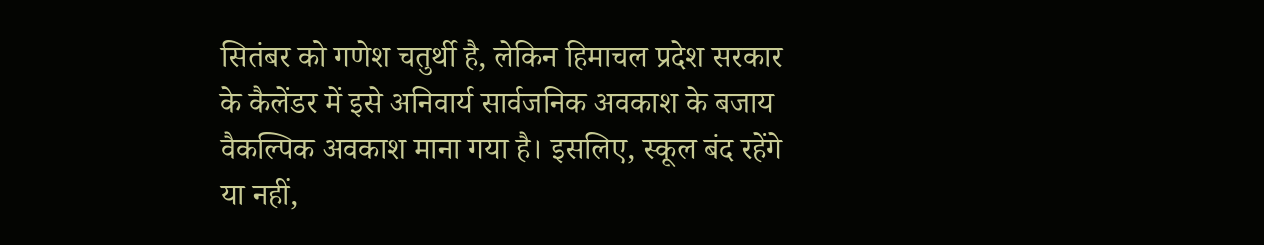सितंबर को गणेश चतुर्थी है, लेकिन हिमाचल प्रदेश सरकार के कैलेंडर में इसे अनिवार्य सार्वजनिक अवकाश के बजाय वैकल्पिक अवकाश माना गया है। इसलिए, स्कूल बंद रहेंगे या नहीं,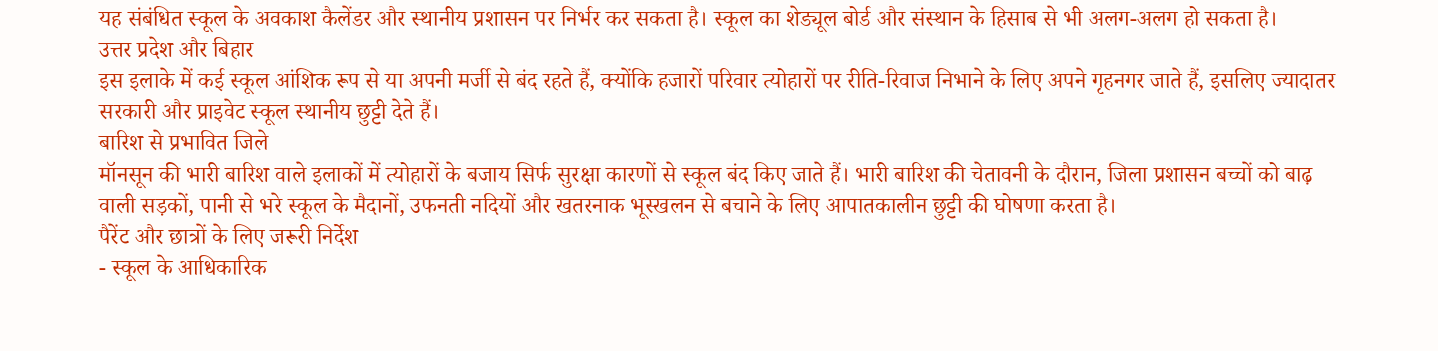यह संबंधित स्कूल के अवकाश कैलेंडर और स्थानीय प्रशासन पर निर्भर कर सकता है। स्कूल का शेड्यूल बोर्ड और संस्थान के हिसाब से भी अलग-अलग हो सकता है।
उत्तर प्रदेश और बिहार
इस इलाके में कई स्कूल आंशिक रूप से या अपनी मर्जी से बंद रहते हैं, क्योंकि हजारों परिवार त्योहारों पर रीति-रिवाज निभाने के लिए अपने गृहनगर जाते हैं, इसलिए ज्यादातर सरकारी और प्राइवेट स्कूल स्थानीय छुट्टी देते हैं।
बारिश से प्रभावित जिले
मॉनसून की भारी बारिश वाले इलाकों में त्योहारों के बजाय सिर्फ सुरक्षा कारणों से स्कूल बंद किए जाते हैं। भारी बारिश की चेतावनी के दौरान, जिला प्रशासन बच्चों को बाढ़ वाली सड़कों, पानी से भरे स्कूल के मैदानों, उफनती नदियों और खतरनाक भूस्खलन से बचाने के लिए आपातकालीन छुट्टी की घोषणा करता है।
पैरेंट और छात्रों के लिए जरूरी निर्देश
- स्कूल के आधिकारिक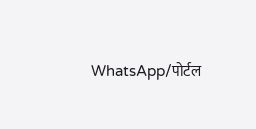WhatsApp/पोर्टल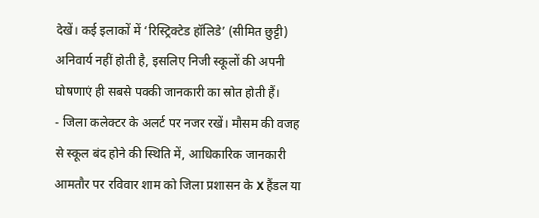देखें। कई इलाकों में ‘रिस्ट्रिक्टेड हॉलिडे’ (सीमित छुट्टी) अनिवार्य नहीं होती है, इसलिए निजी स्कूलों की अपनी घोषणाएं ही सबसे पक्की जानकारी का स्रोत होती हैं।
- जिला कलेक्टर के अलर्ट पर नजर रखें। मौसम की वजह से स्कूल बंद होने की स्थिति में, आधिकारिक जानकारी आमतौर पर रविवार शाम को जिला प्रशासन के X हैंडल या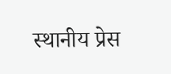स्थानीय प्रेस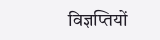विज्ञप्तियों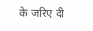के जरिए दी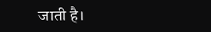जाती है।